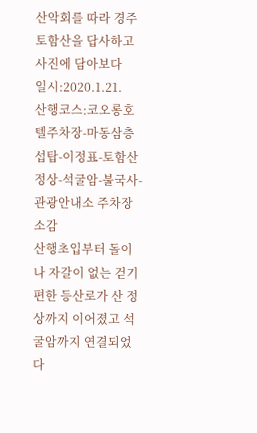산악회를 따라 경주 토함산을 답사하고 사진에 담아보다
일시:2020.1.21.
산행코스:코오롱호텔주차장-마동삼층섭탑-이정표-토함산 정상-석굴암-불국사-관광안내소 주차장
소감
산행초입부터 돌이나 자갈이 없는 걷기 편한 등산로가 산 정상까지 이어졌고 석굴암까지 연결되었다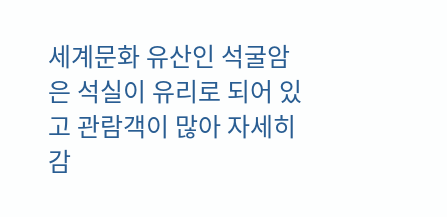세계문화 유산인 석굴암은 석실이 유리로 되어 있고 관람객이 많아 자세히 감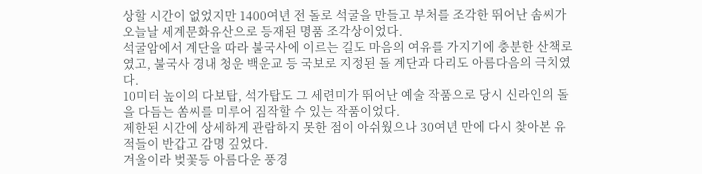상할 시간이 없었지만 1400여년 전 돌로 석굴을 만들고 부처를 조각한 뛰어난 솜씨가 오늘날 세계문화유산으로 등재된 명품 조각상이었다.
석굴암에서 계단을 따라 불국사에 이르는 길도 마음의 여유를 가지기에 충분한 산책로 였고, 불국사 경내 청운 백운교 등 국보로 지정된 돌 계단과 다리도 아름다음의 극치였다.
10미터 높이의 다보탑, 석가탑도 그 세련미가 뛰어난 예술 작품으로 당시 신라인의 돌을 다듬는 쏨씨를 미루어 짐작할 수 있는 작품이었다.
제한된 시간에 상세하게 관람하지 못한 점이 아쉬웠으나 30여년 만에 다시 찾아본 유적들이 반갑고 감명 깊었다.
겨울이라 벚꽃등 아름다운 풍경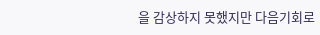을 감상하지 못했지만 다음기회로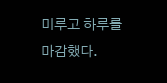미루고 하루를 마감했다.